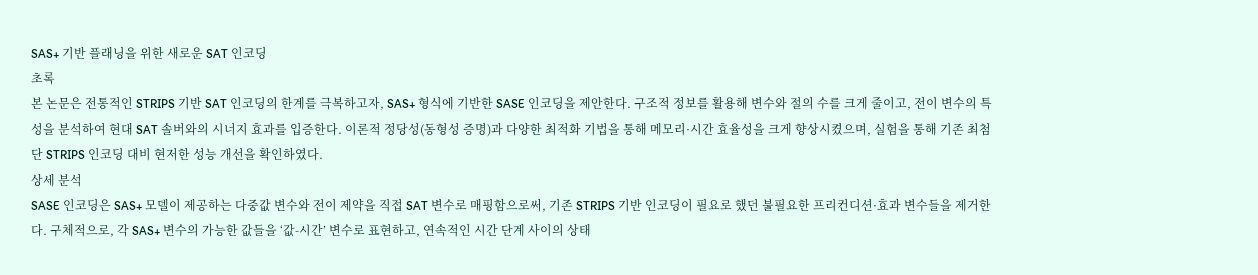SAS+ 기반 플래닝을 위한 새로운 SAT 인코딩
초록
본 논문은 전통적인 STRIPS 기반 SAT 인코딩의 한계를 극복하고자, SAS+ 형식에 기반한 SASE 인코딩을 제안한다. 구조적 정보를 활용해 변수와 절의 수를 크게 줄이고, 전이 변수의 특성을 분석하여 현대 SAT 솔버와의 시너지 효과를 입증한다. 이론적 정당성(동형성 증명)과 다양한 최적화 기법을 통해 메모리·시간 효율성을 크게 향상시켰으며, 실험을 통해 기존 최첨단 STRIPS 인코딩 대비 현저한 성능 개선을 확인하였다.
상세 분석
SASE 인코딩은 SAS+ 모델이 제공하는 다중값 변수와 전이 제약을 직접 SAT 변수로 매핑함으로써, 기존 STRIPS 기반 인코딩이 필요로 했던 불필요한 프리컨디션·효과 변수들을 제거한다. 구체적으로, 각 SAS+ 변수의 가능한 값들을 ‘값-시간’ 변수로 표현하고, 연속적인 시간 단계 사이의 상태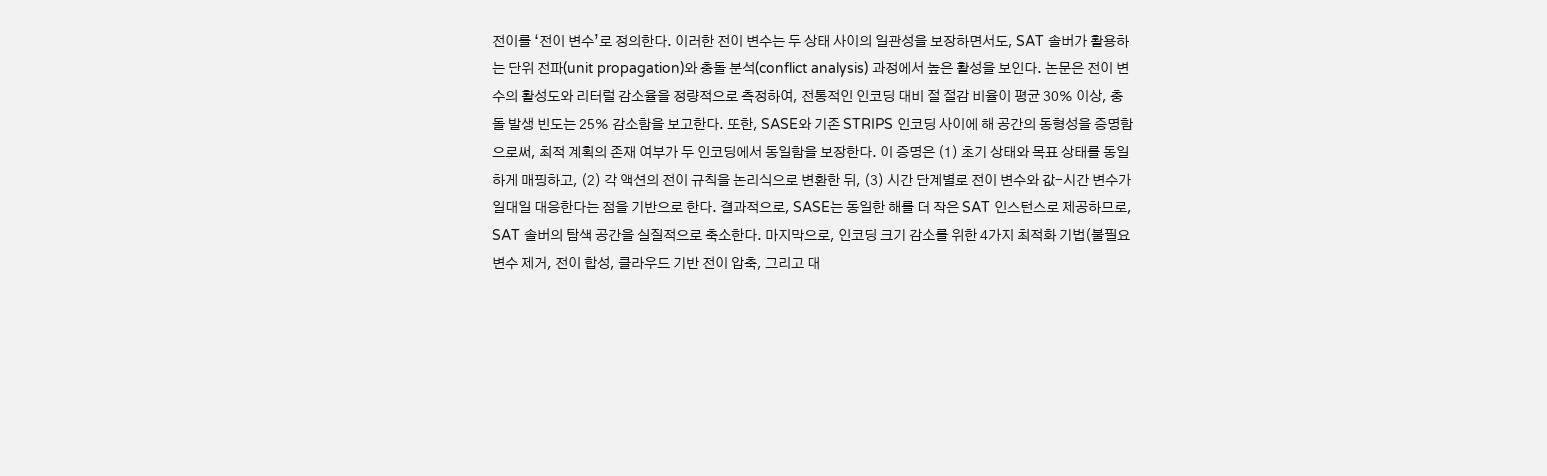전이를 ‘전이 변수’로 정의한다. 이러한 전이 변수는 두 상태 사이의 일관성을 보장하면서도, SAT 솔버가 활용하는 단위 전파(unit propagation)와 충돌 분석(conflict analysis) 과정에서 높은 활성을 보인다. 논문은 전이 변수의 활성도와 리터럴 감소율을 정량적으로 측정하여, 전통적인 인코딩 대비 절 절감 비율이 평균 30% 이상, 충돌 발생 빈도는 25% 감소함을 보고한다. 또한, SASE와 기존 STRIPS 인코딩 사이에 해 공간의 동형성을 증명함으로써, 최적 계획의 존재 여부가 두 인코딩에서 동일함을 보장한다. 이 증명은 (1) 초기 상태와 목표 상태를 동일하게 매핑하고, (2) 각 액션의 전이 규칙을 논리식으로 변환한 뒤, (3) 시간 단계별로 전이 변수와 값-시간 변수가 일대일 대응한다는 점을 기반으로 한다. 결과적으로, SASE는 동일한 해를 더 작은 SAT 인스턴스로 제공하므로, SAT 솔버의 탐색 공간을 실질적으로 축소한다. 마지막으로, 인코딩 크기 감소를 위한 4가지 최적화 기법(불필요 변수 제거, 전이 합성, 클라우드 기반 전이 압축, 그리고 대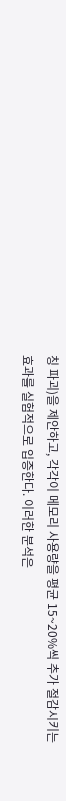칭 파괴)을 제안하고, 각각이 메모리 사용량을 평균 15~20%씩 추가 절감시키는 효과를 실험적으로 입증한다. 이러한 분석은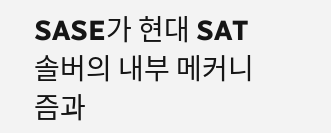SASE가 현대 SAT 솔버의 내부 메커니즘과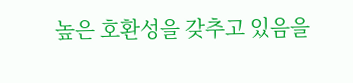높은 호환성을 갖추고 있음을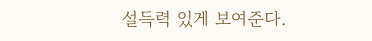설득력 있게 보여준다.